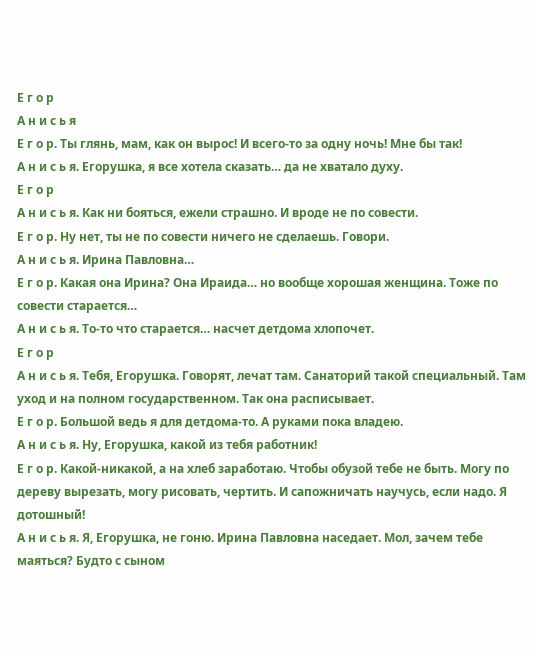Е г о р
А н и с ь я
Е г о р. Ты глянь, мам, как он вырос! И всего-то за одну ночь! Мне бы так!
А н и с ь я. Егорушка, я все хотела сказать… да не хватало духу.
Е г о р
А н и с ь я. Как ни бояться, ежели страшно. И вроде не по совести.
Е г о р. Ну нет, ты не по совести ничего не сделаешь. Говори.
А н и с ь я. Ирина Павловна…
Е г о р. Какая она Ирина? Она Ираида… но вообще хорошая женщина. Тоже по совести старается…
А н и с ь я. То-то что старается… насчет детдома хлопочет.
Е г о р
А н и с ь я. Тебя, Егорушка. Говорят, лечат там. Санаторий такой специальный. Там уход и на полном государственном. Так она расписывает.
Е г о р. Большой ведь я для детдома-то. А руками пока владею.
А н и с ь я. Ну, Егорушка, какой из тебя работник!
Е г о р. Какой-никакой, а на хлеб заработаю. Чтобы обузой тебе не быть. Могу по дереву вырезать, могу рисовать, чертить. И сапожничать научусь, если надо. Я дотошный!
А н и с ь я. Я, Егорушка, не гоню. Ирина Павловна наседает. Мол, зачем тебе маяться? Будто с сыном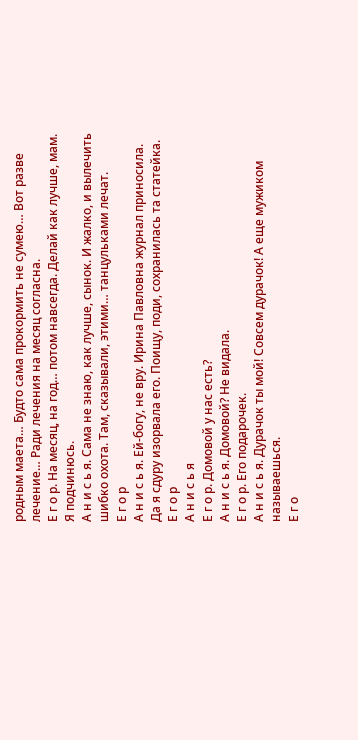родным маета… Будто сама прокормить не сумею… Вот разве лечение… Ради лечения на месяц согласна.
Е г о р. На месяц, на год… потом навсегда. Делай как лучше, мам. Я подчинюсь.
А н и с ь я. Сама не знаю, как лучше, сынок. И жалко, и вылечить шибко охота. Там, сказывали, этими… танцульками лечат.
Е г о р
А н и с ь я. Ей-богу, не вру. Ирина Павловна журнал приносила. Да я сдуру изорвала его. Поищу, поди, сохранилась та статейка.
Е г о р
А н и с ь я
Е г о р. Домовой у нас есть?
А н и с ь я. Домовой? Не видала.
Е г о р. Его подарочек.
А н и с ь я. Дурачок ты мой! Совсем дурачок! А еще мужиком называешься.
Е г о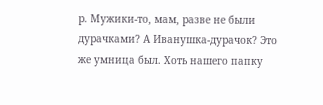р. Мужики-то, мам, разве не были дурачками? А Иванушка-дурачок? Это же умница был. Хоть нашего папку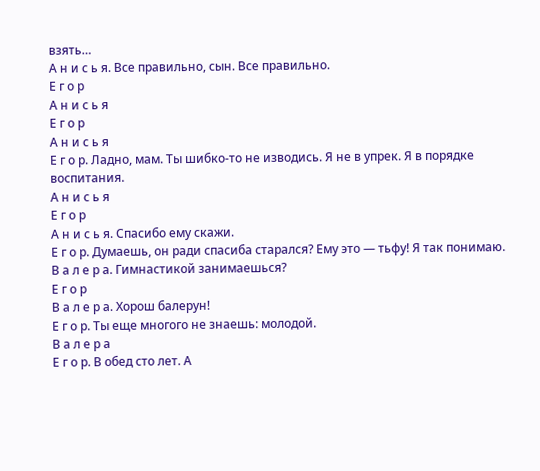взять…
А н и с ь я. Все правильно, сын. Все правильно.
Е г о р
А н и с ь я
Е г о р
А н и с ь я
Е г о р. Ладно, мам. Ты шибко-то не изводись. Я не в упрек. Я в порядке воспитания.
А н и с ь я
Е г о р
А н и с ь я. Спасибо ему скажи.
Е г о р. Думаешь, он ради спасиба старался? Ему это — тьфу! Я так понимаю.
В а л е р а. Гимнастикой занимаешься?
Е г о р
В а л е р а. Хорош балерун!
Е г о р. Ты еще многого не знаешь: молодой.
В а л е р а
Е г о р. В обед сто лет. А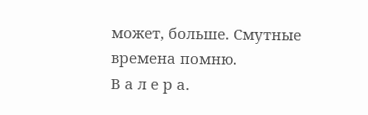может, больше. Смутные времена помню.
В а л е р а.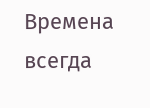Времена всегда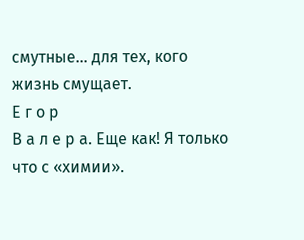смутные… для тех, кого жизнь смущает.
Е г о р
В а л е р а. Еще как! Я только что с «химии».